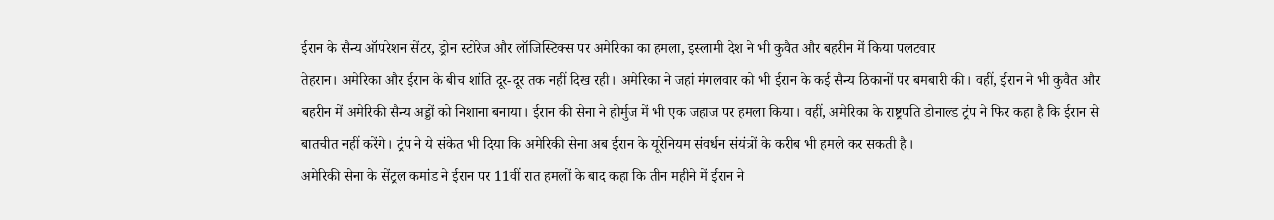ईरान के सैन्य ऑपरेशन सेंटर, ड्रोन स्टोरेज और लॉजिस्टिक्स पर अमेरिका का हमला, इस्लामी देश ने भी कुवैत और बहरीन में किया पलटवार
तेहरान। अमेरिका और ईरान के बीच शांति दूर-दूर तक नहीं दिख रही। अमेरिका ने जहां मंगलवार को भी ईरान के कई सैन्य ठिकानों पर बमबारी की। वहीं, ईरान ने भी कुवैत और बहरीन में अमेरिकी सैन्य अड्डों को निशाना बनाया। ईरान की सेना ने होर्मुज में भी एक जहाज पर हमला किया। वहीं, अमेरिका के राष्ट्रपति डोनाल्ड ट्रंप ने फिर कहा है कि ईरान से बातचीत नहीं करेंगे। ट्रंप ने ये संकेत भी दिया कि अमेरिकी सेना अब ईरान के यूरेनियम संवर्धन संयंत्रों के करीब भी हमले कर सकती है।
अमेरिकी सेना के सेंट्रल कमांड ने ईरान पर 11वीं रात हमलों के बाद कहा कि तीन महीने में ईरान ने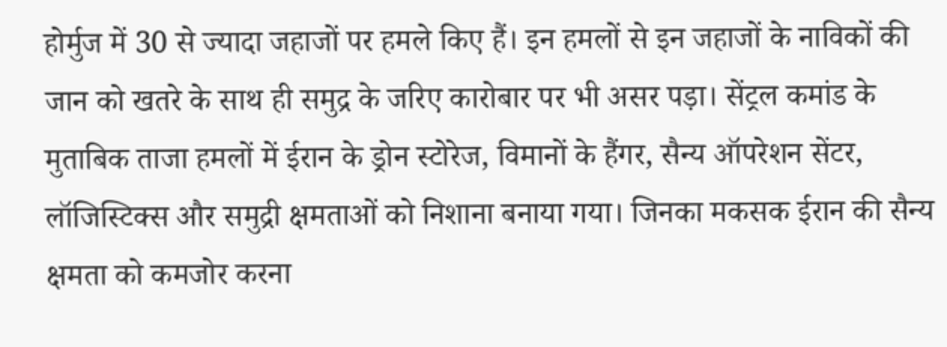होर्मुज में 30 से ज्यादा जहाजों पर हमले किए हैं। इन हमलों से इन जहाजों के नाविकों की जान को खतरे के साथ ही समुद्र के जरिए कारोबार पर भी असर पड़ा। सेंट्रल कमांड के मुताबिक ताजा हमलों में ईरान के ड्रोन स्टोरेज, विमानों के हैंगर, सैन्य ऑपरेशन सेंटर, लॉजिस्टिक्स और समुद्री क्षमताओं को निशाना बनाया गया। जिनका मकसक ईरान की सैन्य क्षमता को कमजोर करना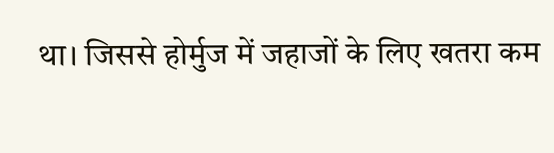था। जिससे होर्मुज में जहाजों के लिए खतरा कम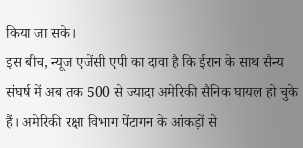किया जा सके।
इस बीच, न्यूज एजेंसी एपी का दावा है कि ईरान के साथ सैन्य संघर्ष में अब तक 500 से ज्यादा अमेरिकी सैनिक घायल हो चुके हैं। अमेरिकी रक्षा विभाग पेंटागन के आंकड़ों से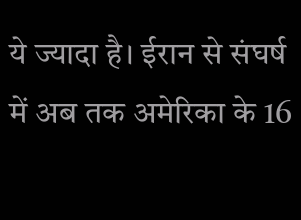ये ज्यादा है। ईरान से संघर्ष में अब तक अमेरिका के 16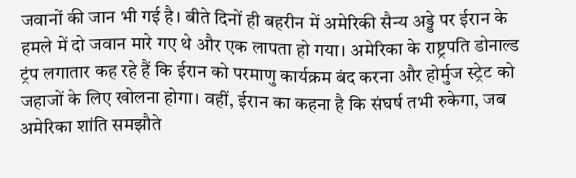जवानों की जान भी गई है। बीते दिनों ही बहरीन में अमेरिकी सैन्य अड्डे पर ईरान के हमले में दो जवान मारे गए थे और एक लापता हो गया। अमेरिका के राष्ट्रपति डोनाल्ड ट्रंप लगातार कह रहे हैं कि ईरान को परमाणु कार्यक्रम बंद करना और होर्मुज स्ट्रेट को जहाजों के लिए खोलना होगा। वहीं, ईरान का कहना है कि संघर्ष तभी रुकेगा, जब अमेरिका शांति समझौते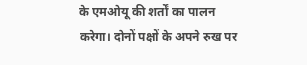के एमओयू की शर्तों का पालन करेगा। दोनों पक्षों के अपने रुख पर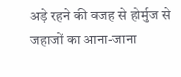अड़े रहने की वजह से होर्मुज से जहाजों का आना-जाना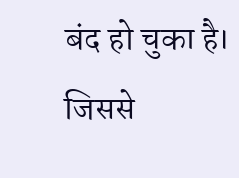बंद हो चुका है। जिससे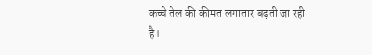कच्चे तेल की कीमत लगातार बढ़ती जा रही है।